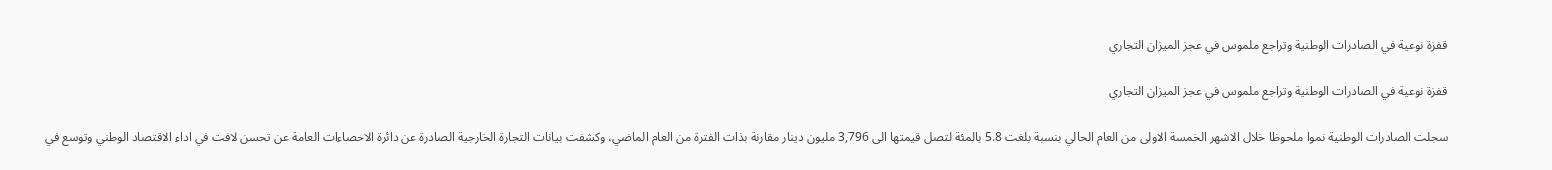قفزة نوعية في الصادرات الوطنية وتراجع ملموس في عجز الميزان التجاري

قفزة نوعية في الصادرات الوطنية وتراجع ملموس في عجز الميزان التجاري

سجلت الصادرات الوطنية نموا ملحوظا خلال الاشهر الخمسة الاولى من العام الحالي بنسبة بلغت 5.8 بالمئة لتصل قيمتها الى 3,796 مليون دينار مقارنة بذات الفترة من العام الماضي، وكشفت بيانات التجارة الخارجية الصادرة عن دائرة الاحصاءات العامة عن تحسن لافت في اداء الاقتصاد الوطني وتوسع في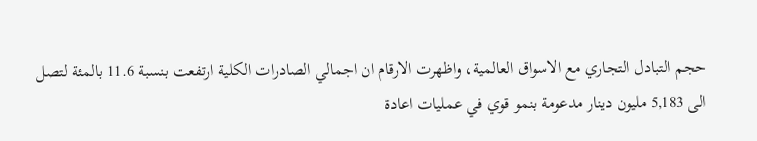حجم التبادل التجاري مع الاسواق العالمية، واظهرت الارقام ان اجمالي الصادرات الكلية ارتفعت بنسبة 11.6 بالمئة لتصل الى 5,183 مليون دينار مدعومة بنمو قوي في عمليات اعادة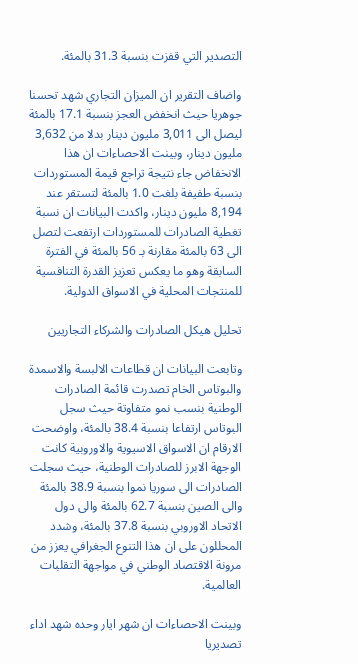التصدير التي قفزت بنسبة 31.3 بالمئة.

واضاف التقرير ان الميزان التجاري شهد تحسنا جوهريا حيث انخفض العجز بنسبة 17.1 بالمئة ليصل الى 3,011 مليون دينار بدلا من 3,632 مليون دينار، وبينت الاحصاءات ان هذا الانخفاض جاء نتيجة تراجع قيمة المستوردات بنسبة طفيفة بلغت 1.0 بالمئة لتستقر عند 8,194 مليون دينار، واكدت البيانات ان نسبة تغطية الصادرات للمستوردات ارتفعت لتصل الى 63 بالمئة مقارنة بـ 56 بالمئة في الفترة السابقة وهو ما يعكس تعزيز القدرة التنافسية للمنتجات المحلية في الاسواق الدولية.

تحليل هيكل الصادرات والشركاء التجاريين

وتابعت البيانات ان قطاعات الالبسة والاسمدة والبوتاس الخام تصدرت قائمة الصادرات الوطنية بنسب نمو متفاوتة حيث سجل البوتاس ارتفاعا بنسبة 38.4 بالمئة، واوضحت الارقام ان الاسواق الاسيوية والاوروبية كانت الوجهة الابرز للصادرات الوطنية، حيث سجلت الصادرات الى سوريا نموا بنسبة 38.9 بالمئة والى الصين بنسبة 62.7 بالمئة والى دول الاتحاد الاوروبي بنسبة 37.8 بالمئة، وشدد المحللون على ان هذا التنوع الجغرافي يعزز من مرونة الاقتصاد الوطني في مواجهة التقلبات العالمية.

وبينت الاحصاءات ان شهر ايار وحده شهد اداء تصديريا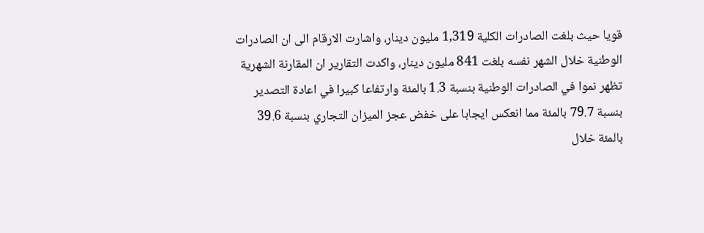قويا حيث بلغت الصادرات الكلية 1,319 مليون دينار، واشارت الارقام الى ان الصادرات الوطنية خلال الشهر نفسه بلغت 841 مليون دينار، واكدت التقارير ان المقارنة الشهرية تظهر نموا في الصادرات الوطنية بنسبة 1.3 بالمئة وارتفاعا كبيرا في اعادة التصدير بنسبة 79.7 بالمئة مما انعكس ايجابا على خفض عجز الميزان التجاري بنسبة 39.6 بالمئة خلال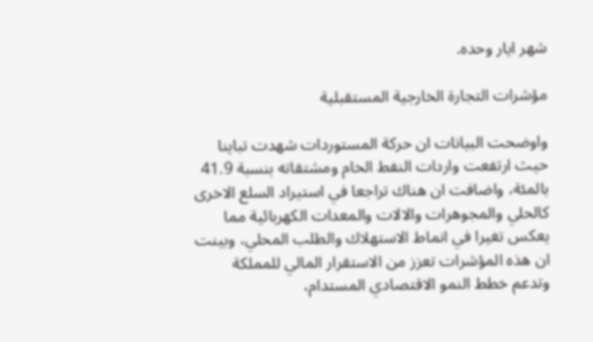شهر ايار وحده.

مؤشرات التجارة الخارجية المستقبلية

واوضحت البيانات ان حركة المستوردات شهدت تباينا حيث ارتفعت واردات النفط الخام ومشتقاته بنسبة 41.9 بالمئة، واضافت ان هناك تراجعا في استيراد السلع الاخرى كالحلي والمجوهرات والالات والمعدات الكهربائية مما يعكس تغيرا في انماط الاستهلاك والطلب المحلي، وبينت ان هذه المؤشرات تعزز من الاستقرار المالي للمملكة وتدعم خطط النمو الاقتصادي المستدام،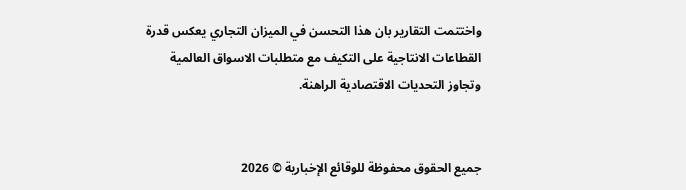واختتمت التقارير بان هذا التحسن في الميزان التجاري يعكس قدرة القطاعات الانتاجية على التكيف مع متطلبات الاسواق العالمية وتجاوز التحديات الاقتصادية الراهنة.


جميع الحقوق محفوظة للوقائع الإخبارية © 2026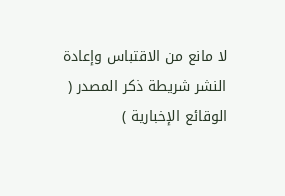لا مانع من الاقتباس وإعادة النشر شريطة ذكر المصدر ( الوقائع الإخبارية )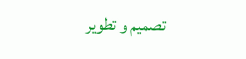تصميم و تطوير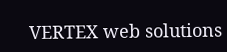VERTEX web solutions